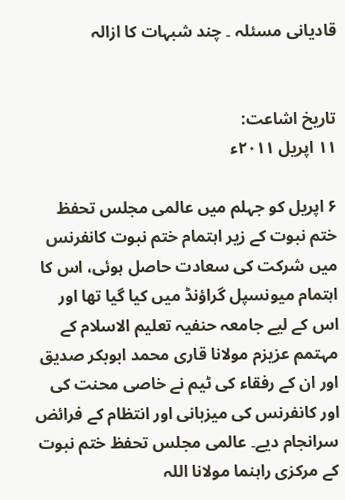قادیانی مسئلہ ۔ چند شبہات کا ازالہ


تاریخ اشاعت:
۱۱ اپریل ۲۰۱۱ء

۶ اپریل کو جہلم میں عالمی مجلس تحفظ ختم نبوت کے زیر اہتمام ختم نبوت کانفرنس میں شرکت کی سعادت حاصل ہوئی، اس کا اہتمام میونسپل گراؤنڈ میں کیا گیا تھا اور اس کے لیے جامعہ حنفیہ تعلیم الاسلام کے مہتمم عزیزم مولانا قاری محمد ابوبکر صدیق اور ان کے رفقاء کی ٹیم نے خاصی محنت کی اور کانفرنس کی میزبانی اور انتظام کے فرائض سرانجام دیے۔ عالمی مجلس تحفظ ختم نبوت کے مرکزی راہنما مولانا اللہ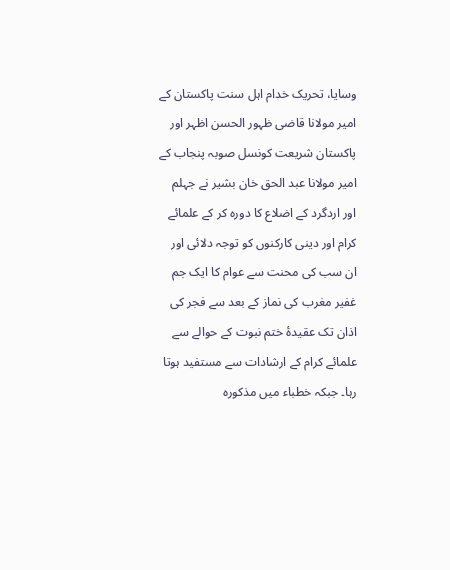وسایا، تحریک خدام اہل سنت پاکستان کے امیر مولانا قاضی ظہور الحسن اظہر اور پاکستان شریعت کونسل صوبہ پنجاب کے امیر مولانا عبد الحق خان بشیر نے جہلم اور اردگرد کے اضلاع کا دورہ کر کے علمائے کرام اور دینی کارکنوں کو توجہ دلائی اور ان سب کی محنت سے عوام کا ایک جم غفیر مغرب کی نماز کے بعد سے فجر کی اذان تک عقیدۂ ختم نبوت کے حوالے سے علمائے کرام کے ارشادات سے مستفید ہوتا رہا۔ جبکہ خطباء میں مذکورہ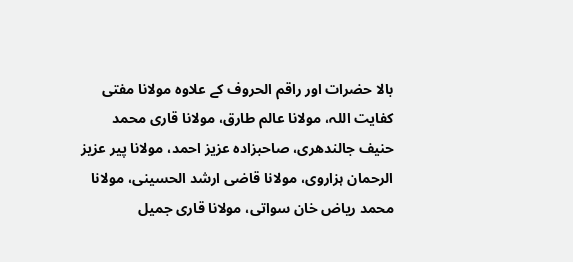بالا حضرات اور راقم الحروف کے علاوہ مولانا مفتی کفایت اللہ، مولانا عالم طارق، مولانا قاری محمد حنیف جالندھری، صاحبزادہ عزیز احمد، مولانا پیر عزیز الرحمان ہزاروی، مولانا قاضی ارشد الحسینی، مولانا محمد ریاض خان سواتی، مولانا قاری جمیل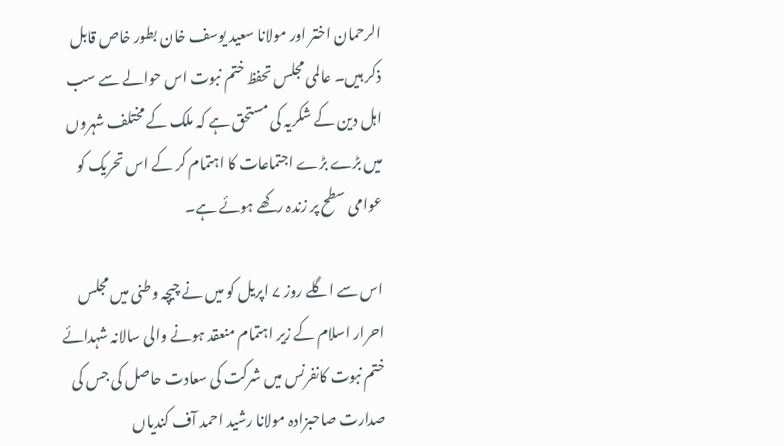الرحمان اختر اور مولانا سعید یوسف خان بطور خاص قابل ذکر ہیں۔ عالمی مجلس تحفظ ختم نبوت اس حوالے سے سب اہل دین کے شکریہ کی مستحق ہے کہ ملک کے مختلف شہروں میں بڑے بڑے اجتماعات کا اہتمام کر کے اس تحریک کو عوامی سطح پر زندہ رکھے ہوئے ہے۔

اس سے اگلے روز ۷ اپریل کو میں نے چیچہ وطنی میں مجلس احرار اسلام کے زیر اہتمام منعقد ہونے والی سالانہ شہدائے ختم نبوت کانفرنس میں شرکت کی سعادت حاصل کی جس کی صدارت صاحبزادہ مولانا رشید احمد آف کندیاں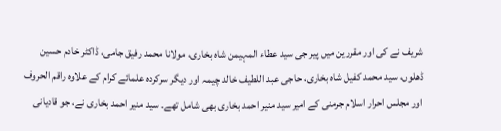شریف نے کی اور مقررین میں پیر جی سید عطاء المہیمن شاہ بخاری، مولانا محمد رفیق جامی، ڈاکٹر خادم حسین ڈھلوں، سید محمد کفیل شاہ بخاری، حاجی عبد اللطیف خالد چیمہ اور دیگر سرکردہ علمائے کرام کے علاوہ راقم الحروف اور مجلس احرار اسلام جرمنی کے امیر سید منیر احمد بخاری بھی شامل تھے۔ سید منیر احمد بخاری نے، جو قادیانی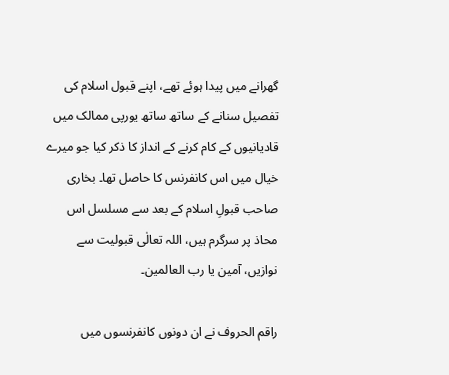گھرانے میں پیدا ہوئے تھے، اپنے قبول اسلام کی تفصیل سنانے کے ساتھ ساتھ یورپی ممالک میں قادیانیوں کے کام کرنے کے انداز کا ذکر کیا جو میرے خیال میں اس کانفرنس کا حاصل تھا۔ بخاری صاحب قبولِ اسلام کے بعد سے مسلسل اس محاذ پر سرگرم ہیں، اللہ تعالٰی قبولیت سے نوازیں، آمین یا رب العالمین۔

راقم الحروف نے ان دونوں کانفرنسوں میں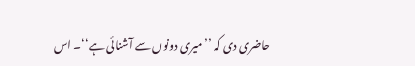حاضری دی کہ ’’میری دونوں سے آشنائی ہے‘‘۔ اس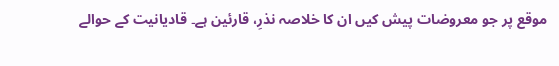موقع پر جو معروضات پیش کیں ان کا خلاصہ نذرِ، قارئین ہے۔ قادیانیت کے حوالے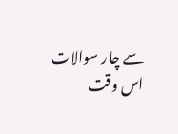سے چار سوالات اس وقت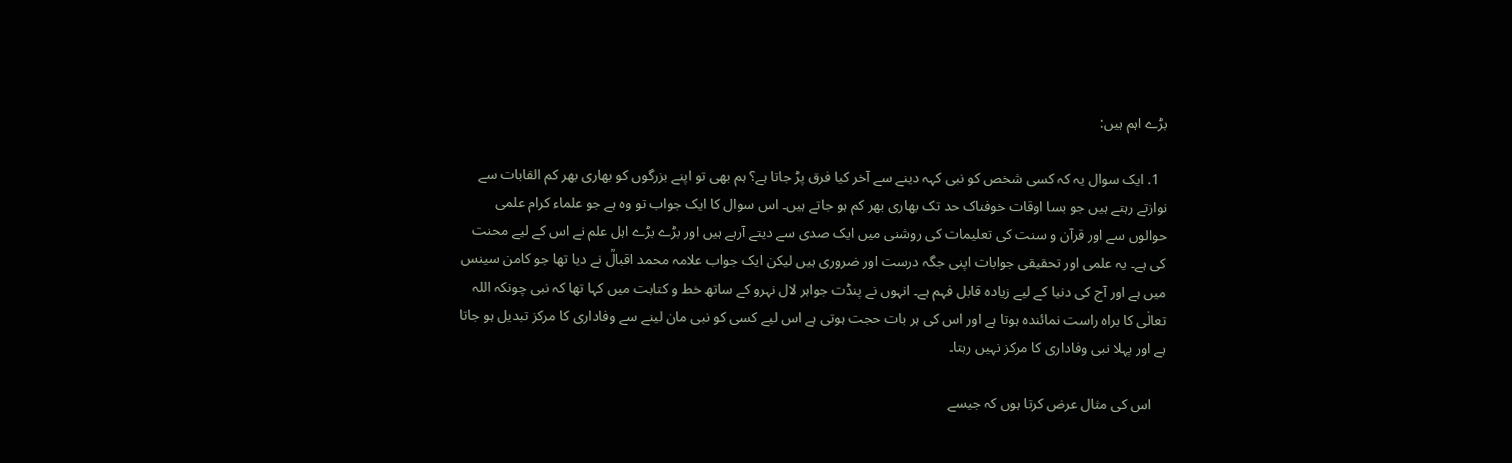بڑے اہم ہیں:

  1. ایک سوال یہ کہ کسی شخص کو نبی کہہ دینے سے آخر کیا فرق پڑ جاتا ہے؟ ہم بھی تو اپنے بزرگوں کو بھاری بھر کم القابات سے نوازتے رہتے ہیں جو بسا اوقات خوفناک حد تک بھاری بھر کم ہو جاتے ہیں۔ اس سوال کا ایک جواب تو وہ ہے جو علماء کرام علمی حوالوں سے اور قرآن و سنت کی تعلیمات کی روشنی میں ایک صدی سے دیتے آرہے ہیں اور بڑے بڑے اہل علم نے اس کے لیے محنت کی ہے۔ یہ علمی اور تحقیقی جوابات اپنی جگہ درست اور ضروری ہیں لیکن ایک جواب علامہ محمد اقبالؒ نے دیا تھا جو کامن سینس میں ہے اور آج کی دنیا کے لیے زیادہ قابل فہم ہے۔ انہوں نے پنڈت جواہر لال نہرو کے ساتھ خط و کتابت میں کہا تھا کہ نبی چونکہ اللہ تعالٰی کا براہ راست نمائندہ ہوتا ہے اور اس کی ہر بات حجت ہوتی ہے اس لیے کسی کو نبی مان لینے سے وفاداری کا مرکز تبدیل ہو جاتا ہے اور پہلا نبی وفاداری کا مرکز نہیں رہتا۔

    اس کی مثال عرض کرتا ہوں کہ جیسے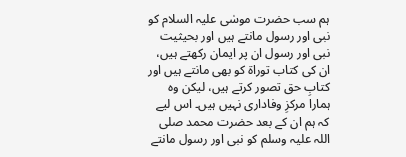ہم سب حضرت موسٰی علیہ السلام کو نبی اور رسول مانتے ہیں اور بحیثیت نبی اور رسول ان پر ایمان رکھتے ہیں، ان کی کتاب توراۃ کو بھی مانتے ہیں اور کتابِ حق تصور کرتے ہیں، لیکن وہ ہمارا مرکزِ وفاداری نہیں ہیں۔ اس لیے کہ ہم ان کے بعد حضرت محمد صلی اللہ علیہ وسلم کو نبی اور رسول مانتے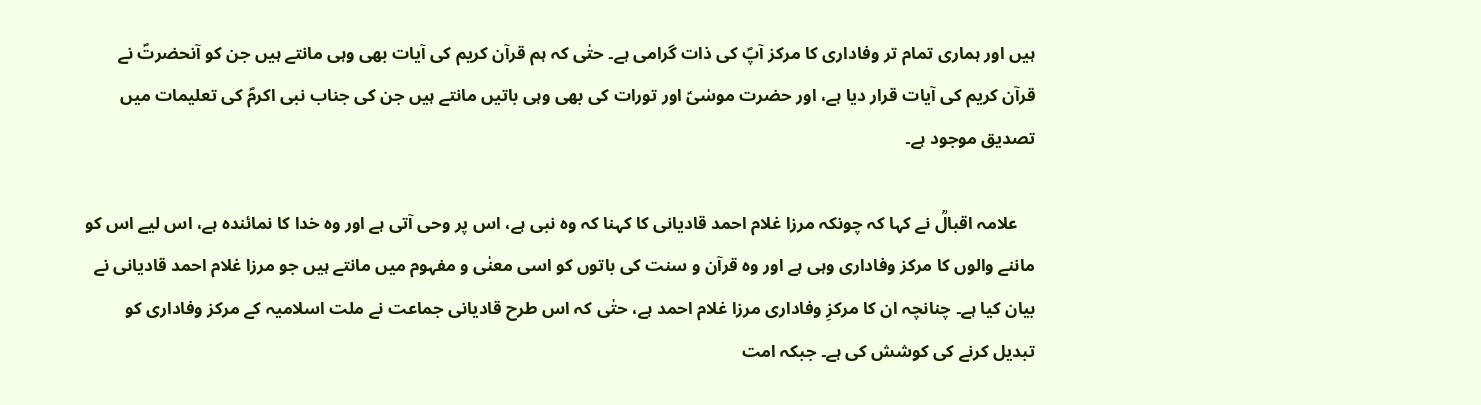ہیں اور ہماری تمام تر وفاداری کا مرکز آپؐ کی ذات گرامی ہے۔ حتٰی کہ ہم قرآن کریم کی آیات بھی وہی مانتے ہیں جن کو آنحضرتؐ نے قرآن کریم کی آیات قرار دیا ہے، اور حضرت موسٰیؑ اور تورات کی بھی وہی باتیں مانتے ہیں جن کی جناب نبی اکرمؐ کی تعلیمات میں تصدیق موجود ہے۔

    علامہ اقبالؒ نے کہا کہ چونکہ مرزا غلام احمد قادیانی کا کہنا کہ وہ نبی ہے، اس پر وحی آتی ہے اور وہ خدا کا نمائندہ ہے، اس لیے اس کو ماننے والوں کا مرکز وفاداری وہی ہے اور وہ قرآن و سنت کی باتوں کو اسی معنٰی و مفہوم میں مانتے ہیں جو مرزا غلام احمد قادیانی نے بیان کیا ہے۔ چنانچہ ان کا مرکزِ وفاداری مرزا غلام احمد ہے، حتٰی کہ اس طرح قادیانی جماعت نے ملت اسلامیہ کے مرکز وفاداری کو تبدیل کرنے کی کوشش کی ہے۔ جبکہ امت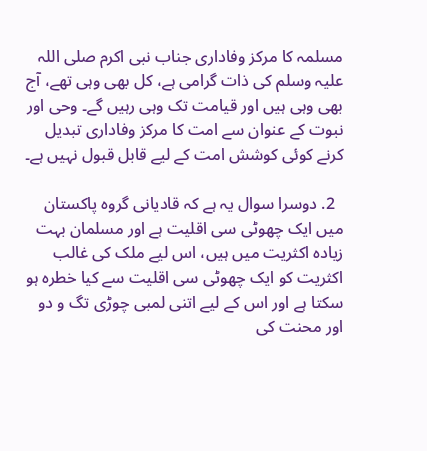مسلمہ کا مرکز وفاداری جناب نبی اکرم صلی اللہ علیہ وسلم کی ذات گرامی ہے، کل بھی وہی تھے، آج بھی وہی ہیں اور قیامت تک وہی رہیں گے۔ وحی اور نبوت کے عنوان سے امت کا مرکز وفاداری تبدیل کرنے کوئی کوشش امت کے لیے قابل قبول نہیں ہے۔

  2. دوسرا سوال یہ ہے کہ قادیانی گروہ پاکستان میں ایک چھوٹی سی اقلیت ہے اور مسلمان بہت زیادہ اکثریت میں ہیں، اس لیے ملک کی غالب اکثریت کو ایک چھوٹی سی اقلیت سے کیا خطرہ ہو سکتا ہے اور اس کے لیے اتنی لمبی چوڑی تگ و دو اور محنت کی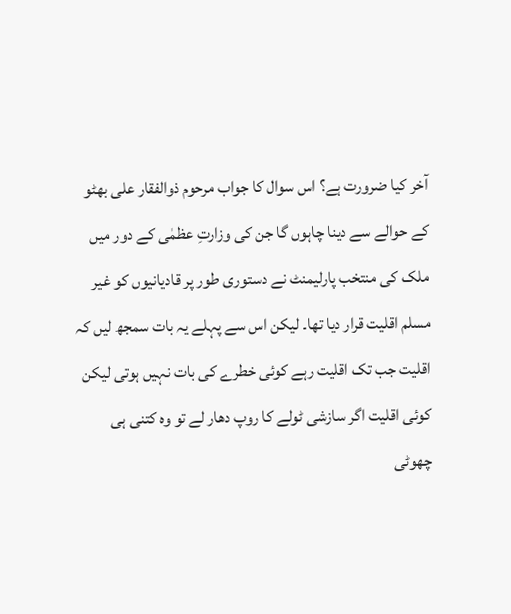آخر کیا ضرورت ہے؟ اس سوال کا جواب مرحوم ذوالفقار علی بھٹو کے حوالے سے دینا چاہوں گا جن کی وزارتِ عظمٰی کے دور میں ملک کی منتخب پارلیمنٹ نے دستوری طور پر قادیانیوں کو غیر مسلم اقلیت قرار دیا تھا۔ لیکن اس سے پہلے یہ بات سمجھ لیں کہ اقلیت جب تک اقلیت رہے کوئی خطرے کی بات نہیں ہوتی لیکن کوئی اقلیت اگر سازشی ٹولے کا روپ دھار لے تو وہ کتنی ہی چھوٹی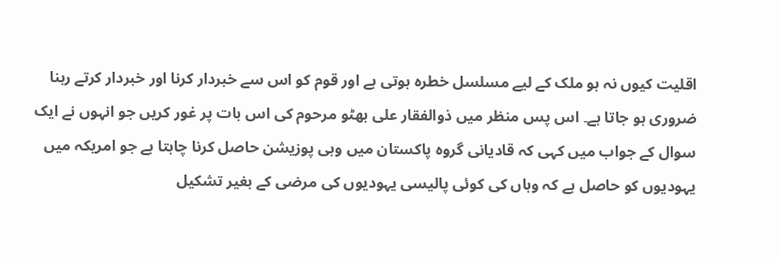اقلیت کیوں نہ ہو ملک کے لیے مسلسل خطرہ ہوتی ہے اور قوم کو اس سے خبردار کرنا اور خبردار کرتے رہنا ضروری ہو جاتا ہے۔ اس پس منظر میں ذوالفقار علی بھٹو مرحوم کی اس بات پر غور کریں جو انہوں نے ایک سوال کے جواب میں کہی کہ قادیانی گروہ پاکستان میں وہی پوزیشن حاصل کرنا چاہتا ہے جو امریکہ میں یہودیوں کو حاصل ہے کہ وہاں کی کوئی پالیسی یہودیوں کی مرضی کے بغیر تشکیل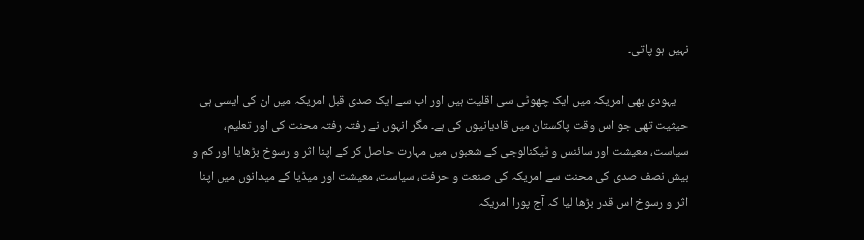نہیں ہو پاتی۔

    یہودی بھی امریکہ میں ایک چھوٹی سی اقلیت ہیں اور اب سے ایک صدی قبل امریکہ میں ان کی ایسی ہی حیثیت تھی جو اس وقت پاکستان میں قادیانیوں کی ہے۔ مگر انہوں نے رفتہ رفتہ محنت کی اور تعلیم، سیاست، معیشت اور سائنس و ٹیکنالوجی کے شعبوں میں مہارت حاصل کر کے اپنا اثر و رسوخ بڑھایا اور کم و بیش نصف صدی کی محنت سے امریکہ کی صنعت و حرفت، سیاست، معیشت اور میڈیا کے میدانوں میں اپنا اثر و رسوخ اس قدر بڑھا لیا کہ آج پورا امریکہ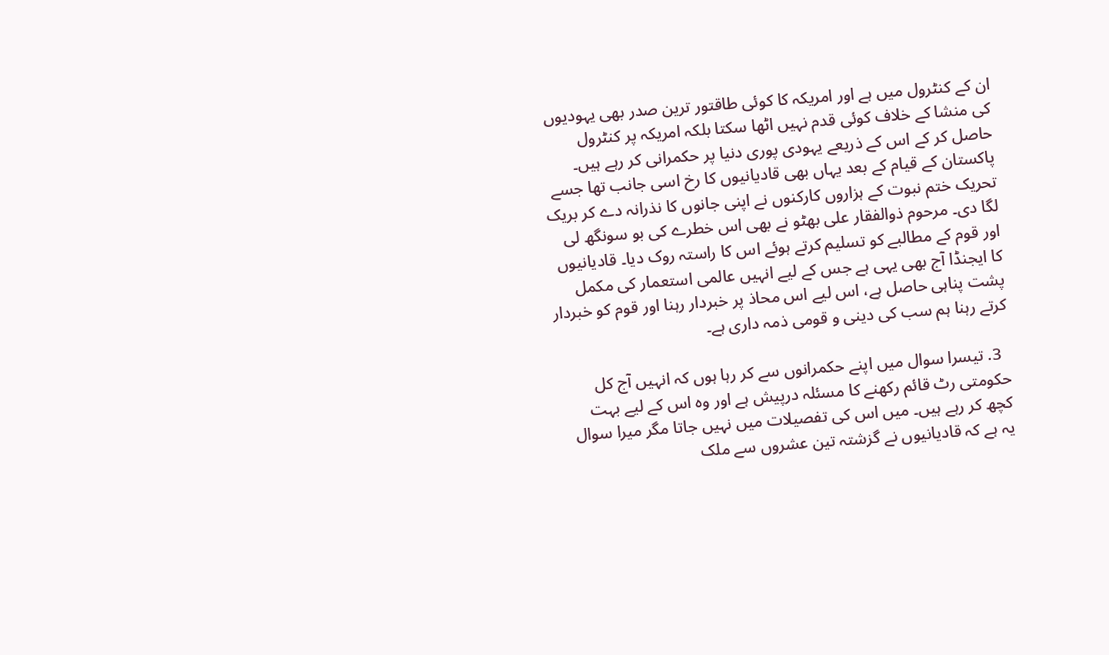ان کے کنٹرول میں ہے اور امریکہ کا کوئی طاقتور ترین صدر بھی یہودیوں کی منشا کے خلاف کوئی قدم نہیں اٹھا سکتا بلکہ امریکہ پر کنٹرول حاصل کر کے اس کے ذریعے یہودی پوری دنیا پر حکمرانی کر رہے ہیں۔ پاکستان کے قیام کے بعد یہاں بھی قادیانیوں کا رخ اسی جانب تھا جسے تحریک ختم نبوت کے ہزاروں کارکنوں نے اپنی جانوں کا نذرانہ دے کر بریک لگا دی۔ مرحوم ذوالفقار علی بھٹو نے بھی اس خطرے کی بو سونگھ لی اور قوم کے مطالبے کو تسلیم کرتے ہوئے اس کا راستہ روک دیا۔ قادیانیوں کا ایجنڈا آج بھی یہی ہے جس کے لیے انہیں عالمی استعمار کی مکمل پشت پناہی حاصل ہے، اس لیے اس محاذ پر خبردار رہنا اور قوم کو خبردار کرتے رہنا ہم سب کی دینی و قومی ذمہ داری ہے۔

  3. تیسرا سوال میں اپنے حکمرانوں سے کر رہا ہوں کہ انہیں آج کل حکومتی رٹ قائم رکھنے کا مسئلہ درپیش ہے اور وہ اس کے لیے بہت کچھ کر رہے ہیں۔ میں اس کی تفصیلات میں نہیں جاتا مگر میرا سوال یہ ہے کہ قادیانیوں نے گزشتہ تین عشروں سے ملک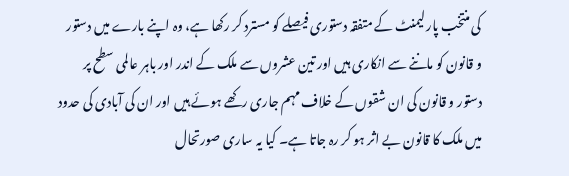کی منتخب پارلیمنٹ کے متفقہ دستوری فیصلے کو مسترد کر رکھا ہے، وہ اپنے بارے میں دستور و قانون کو ماننے سے انکاری ہیں اور تین عشروں سے ملک کے اندر اور باہر عالمی سطح پر دستور و قانون کی ان شقوں کے خلاف مہم جاری رکھے ہوئے ہیں اور ان کی آبادی کی حدود میں ملک کا قانون بے اثر ہو کر رہ جاتا ہے۔ کیا یہ ساری صورتحال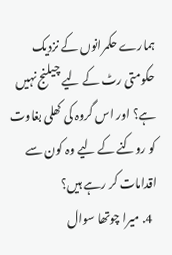ہمارے حکمرانوں کے نزدیک حکومتی رٹ کے لیے چیلنج نہیں ہے؟ اور اس گروہ کی کھلی بغاوت کو روکنے کے لیے وہ کون سے اقدامات کر رہے ہیں؟
  4. میرا چوتھا سوال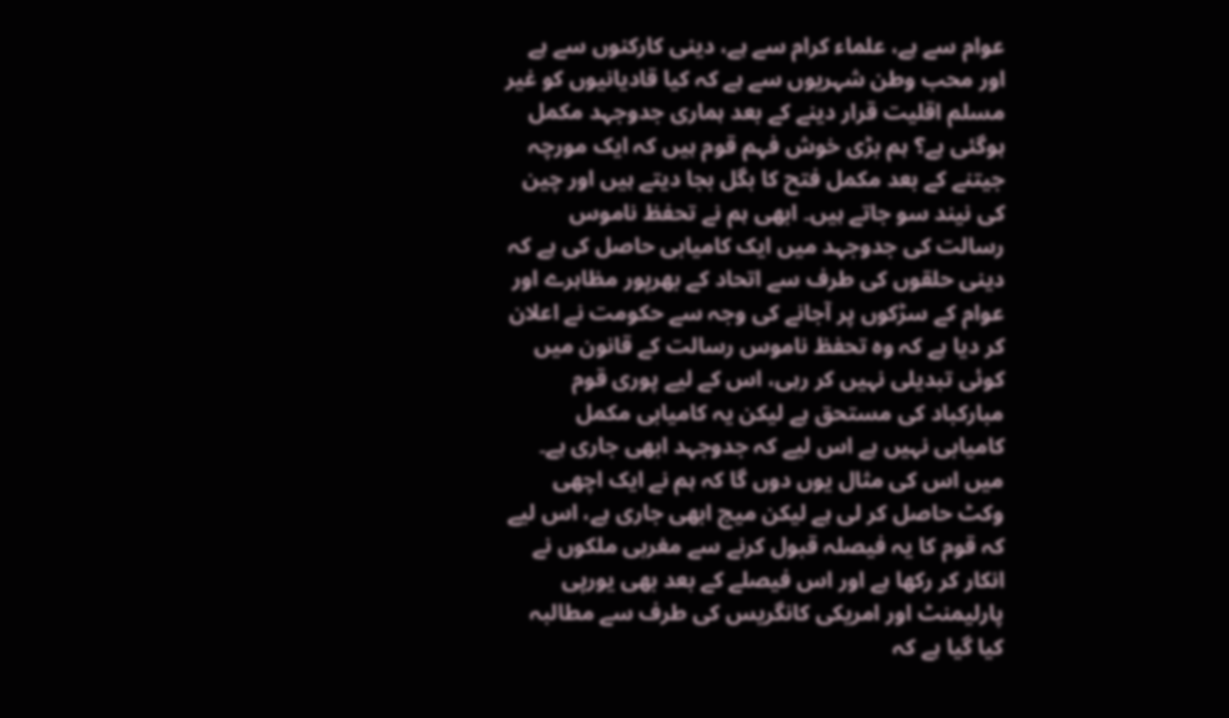عوام سے ہے، علماء کرام سے ہے، دینی کارکنوں سے ہے اور محب وطن شہریوں سے ہے کہ کیا قادیانیوں کو غیر مسلم اقلیت قرار دینے کے بعد ہماری جدوجہد مکمل ہوگئی ہے؟ ہم بڑی خوش فہم قوم ہیں کہ ایک مورچہ جیتنے کے بعد مکمل فتح کا بگل بجا دیتے ہیں اور چین کی نیند سو جاتے ہیں۔ ابھی ہم نے تحفظ ناموس رسالت کی جدوجہد میں ایک کامیابی حاصل کی ہے کہ دینی حلقوں کی طرف سے اتحاد کے بھرپور مظاہرے اور عوام کے سڑکوں پر آجانے کی وجہ سے حکومت نے اعلان کر دیا ہے کہ وہ تحفظ ناموس رسالت کے قانون میں کوئی تبدیلی نہیں کر رہی، اس کے لیے پوری قوم مبارکباد کی مستحق ہے لیکن یہ کامیابی مکمل کامیابی نہیں ہے اس لیے کہ جدوجہد ابھی جاری ہے۔ میں اس کی مثال یوں دوں گا کہ ہم نے ایک اچھی وکٹ حاصل کر لی ہے لیکن میچ ابھی جاری ہے، اس لیے کہ قوم کا یہ فیصلہ قبول کرنے سے مغربی ملکوں نے انکار کر رکھا ہے اور اس فیصلے کے بعد بھی یورپی پارلیمنٹ اور امریکی کانگریس کی طرف سے مطالبہ کیا گیا ہے کہ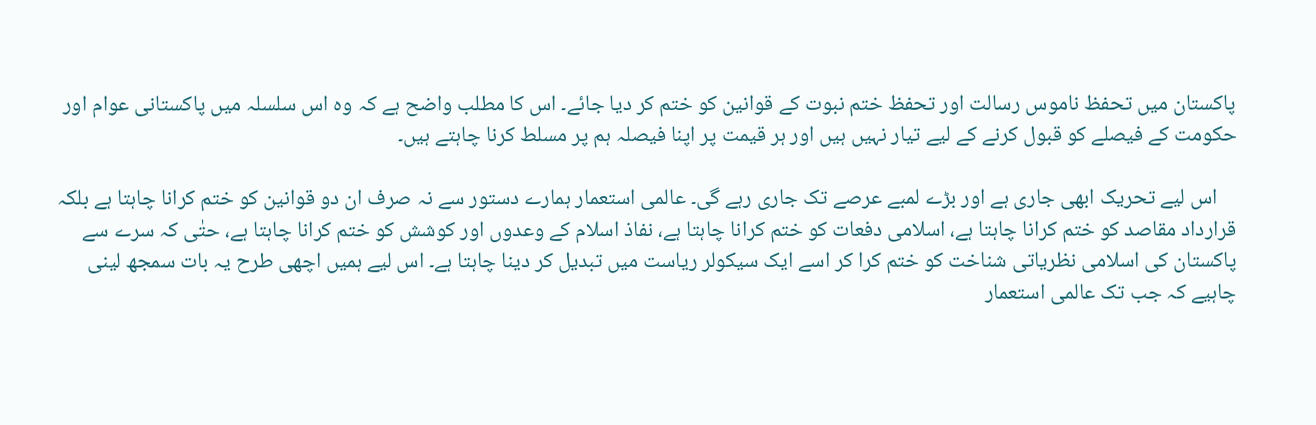پاکستان میں تحفظ ناموس رسالت اور تحفظ ختم نبوت کے قوانین کو ختم کر دیا جائے۔ اس کا مطلب واضح ہے کہ وہ اس سلسلہ میں پاکستانی عوام اور حکومت کے فیصلے کو قبول کرنے کے لیے تیار نہیں ہیں اور ہر قیمت پر اپنا فیصلہ ہم پر مسلط کرنا چاہتے ہیں۔

    اس لیے تحریک ابھی جاری ہے اور بڑے لمبے عرصے تک جاری رہے گی۔ عالمی استعمار ہمارے دستور سے نہ صرف ان دو قوانین کو ختم کرانا چاہتا ہے بلکہ قرارداد مقاصد کو ختم کرانا چاہتا ہے، اسلامی دفعات کو ختم کرانا چاہتا ہے، نفاذ اسلام کے وعدوں اور کوشش کو ختم کرانا چاہتا ہے، حتٰی کہ سرے سے پاکستان کی اسلامی نظریاتی شناخت کو ختم کرا کر اسے ایک سیکولر ریاست میں تبدیل کر دینا چاہتا ہے۔ اس لیے ہمیں اچھی طرح یہ بات سمجھ لینی چاہیے کہ جب تک عالمی استعمار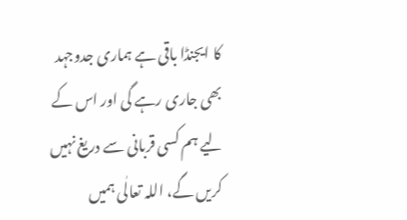کا ایجنڈا باقی ہے ہماری جدوجہد بھی جاری رہے گی اور اس کے لیے ہم کسی قربانی سے دریغ نہیں کریں گے، اللہ تعالٰی ہمیں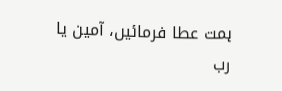ہمت عطا فرمائیں، آمین یا رب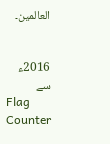العالمین۔


2016ء سے
Flag Counter